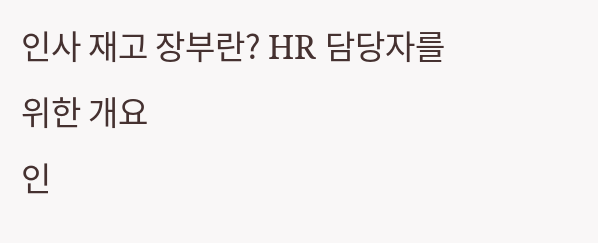인사 재고 장부란? HR 담당자를 위한 개요
인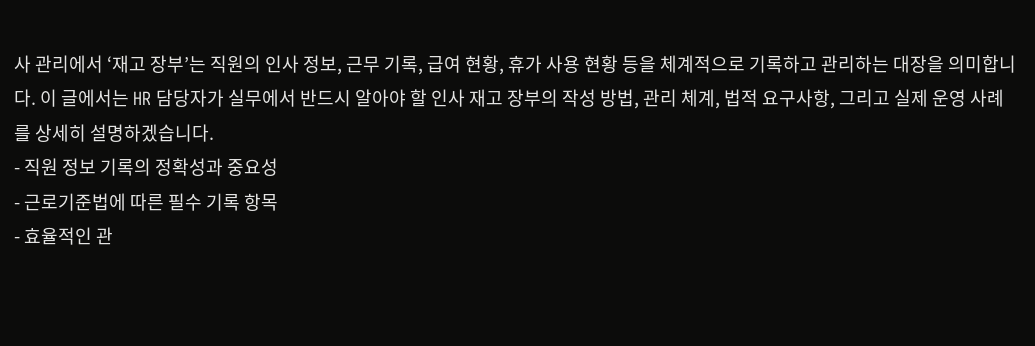사 관리에서 ‘재고 장부’는 직원의 인사 정보, 근무 기록, 급여 현황, 휴가 사용 현황 등을 체계적으로 기록하고 관리하는 대장을 의미합니다. 이 글에서는 HR 담당자가 실무에서 반드시 알아야 할 인사 재고 장부의 작성 방법, 관리 체계, 법적 요구사항, 그리고 실제 운영 사례를 상세히 설명하겠습니다.
- 직원 정보 기록의 정확성과 중요성
- 근로기준법에 따른 필수 기록 항목
- 효율적인 관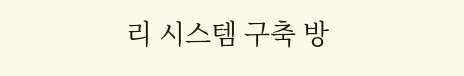리 시스템 구축 방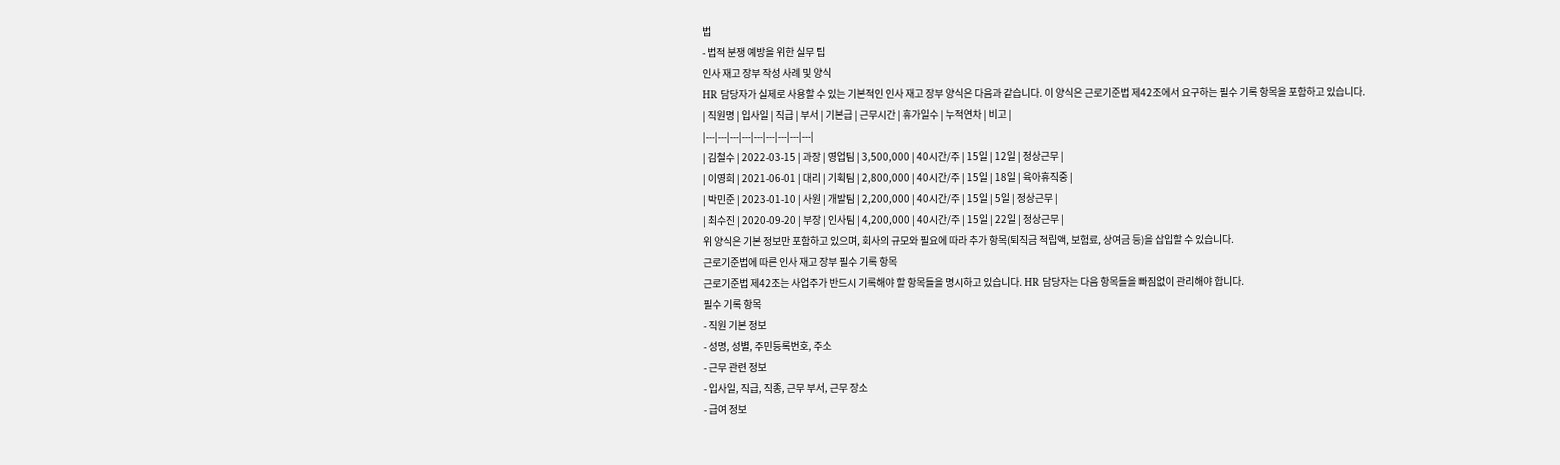법
- 법적 분쟁 예방을 위한 실무 팁
인사 재고 장부 작성 사례 및 양식
HR 담당자가 실제로 사용할 수 있는 기본적인 인사 재고 장부 양식은 다음과 같습니다. 이 양식은 근로기준법 제42조에서 요구하는 필수 기록 항목을 포함하고 있습니다.
| 직원명 | 입사일 | 직급 | 부서 | 기본급 | 근무시간 | 휴가일수 | 누적연차 | 비고 |
|---|---|---|---|---|---|---|---|---|
| 김철수 | 2022-03-15 | 과장 | 영업팀 | 3,500,000 | 40시간/주 | 15일 | 12일 | 정상근무 |
| 이영희 | 2021-06-01 | 대리 | 기획팀 | 2,800,000 | 40시간/주 | 15일 | 18일 | 육아휴직중 |
| 박민준 | 2023-01-10 | 사원 | 개발팀 | 2,200,000 | 40시간/주 | 15일 | 5일 | 정상근무 |
| 최수진 | 2020-09-20 | 부장 | 인사팀 | 4,200,000 | 40시간/주 | 15일 | 22일 | 정상근무 |
위 양식은 기본 정보만 포함하고 있으며, 회사의 규모와 필요에 따라 추가 항목(퇴직금 적립액, 보험료, 상여금 등)을 삽입할 수 있습니다.
근로기준법에 따른 인사 재고 장부 필수 기록 항목
근로기준법 제42조는 사업주가 반드시 기록해야 할 항목들을 명시하고 있습니다. HR 담당자는 다음 항목들을 빠짐없이 관리해야 합니다.
필수 기록 항목
- 직원 기본 정보
- 성명, 성별, 주민등록번호, 주소
- 근무 관련 정보
- 입사일, 직급, 직종, 근무 부서, 근무 장소
- 급여 정보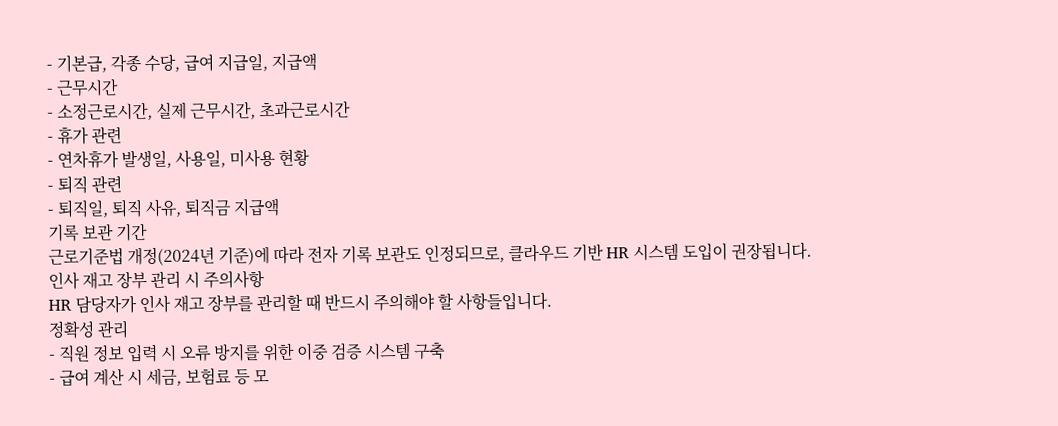- 기본급, 각종 수당, 급여 지급일, 지급액
- 근무시간
- 소정근로시간, 실제 근무시간, 초과근로시간
- 휴가 관련
- 연차휴가 발생일, 사용일, 미사용 현황
- 퇴직 관련
- 퇴직일, 퇴직 사유, 퇴직금 지급액
기록 보관 기간
근로기준법 개정(2024년 기준)에 따라 전자 기록 보관도 인정되므로, 클라우드 기반 HR 시스템 도입이 권장됩니다.
인사 재고 장부 관리 시 주의사항
HR 담당자가 인사 재고 장부를 관리할 때 반드시 주의해야 할 사항들입니다.
정확성 관리
- 직원 정보 입력 시 오류 방지를 위한 이중 검증 시스템 구축
- 급여 계산 시 세금, 보험료 등 모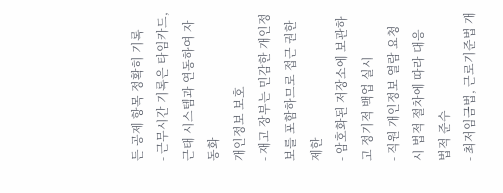든 공제 항목 정확히 기록
- 근무시간 기록은 타임카드, 근태 시스템과 연동하여 자동화
개인정보 보호
- 재고 장부는 민감한 개인정보를 포함하므로 접근 권한 제한
- 암호화된 저장소에 보관하고 정기적 백업 실시
- 직원 개인정보 열람 요청 시 법적 절차에 따라 대응
법적 준수
- 최저임금법, 근로기준법 개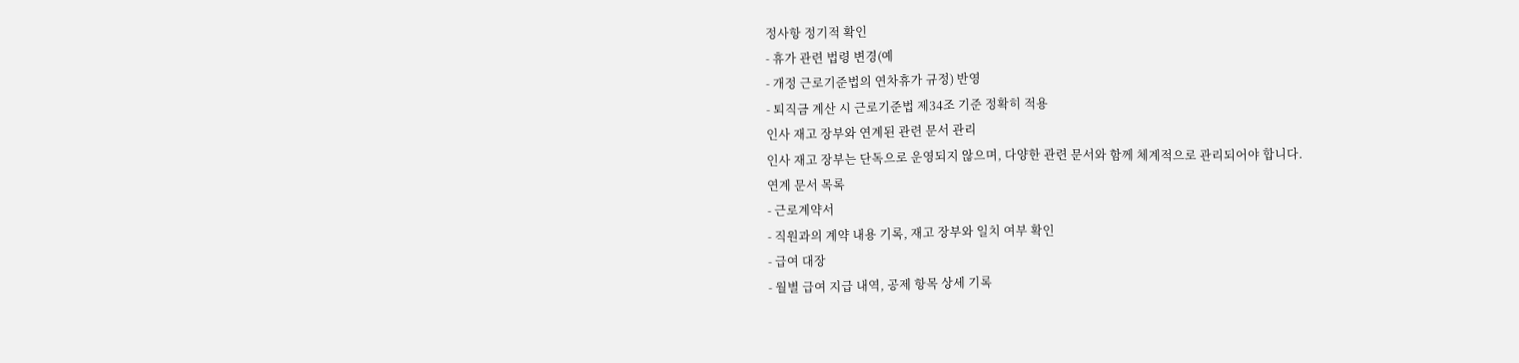정사항 정기적 확인
- 휴가 관련 법령 변경(예
- 개정 근로기준법의 연차휴가 규정) 반영
- 퇴직금 계산 시 근로기준법 제34조 기준 정확히 적용
인사 재고 장부와 연계된 관련 문서 관리
인사 재고 장부는 단독으로 운영되지 않으며, 다양한 관련 문서와 함께 체계적으로 관리되어야 합니다.
연계 문서 목록
- 근로계약서
- 직원과의 계약 내용 기록, 재고 장부와 일치 여부 확인
- 급여 대장
- 월별 급여 지급 내역, 공제 항목 상세 기록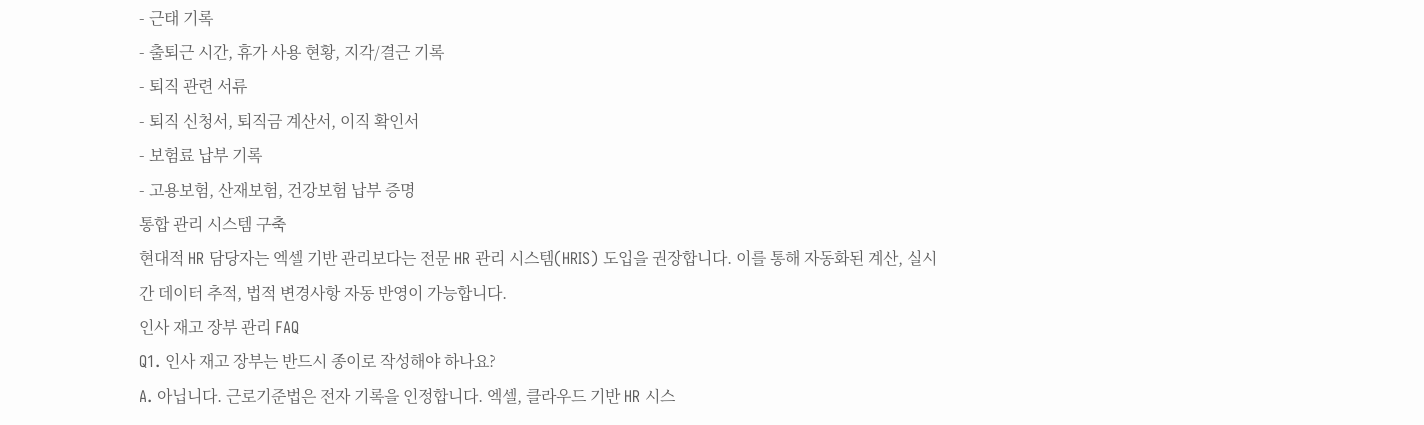- 근태 기록
- 출퇴근 시간, 휴가 사용 현황, 지각/결근 기록
- 퇴직 관련 서류
- 퇴직 신청서, 퇴직금 계산서, 이직 확인서
- 보험료 납부 기록
- 고용보험, 산재보험, 건강보험 납부 증명
통합 관리 시스템 구축
현대적 HR 담당자는 엑셀 기반 관리보다는 전문 HR 관리 시스템(HRIS) 도입을 권장합니다. 이를 통해 자동화된 계산, 실시간 데이터 추적, 법적 변경사항 자동 반영이 가능합니다.
인사 재고 장부 관리 FAQ
Q1. 인사 재고 장부는 반드시 종이로 작성해야 하나요?
A. 아닙니다. 근로기준법은 전자 기록을 인정합니다. 엑셀, 클라우드 기반 HR 시스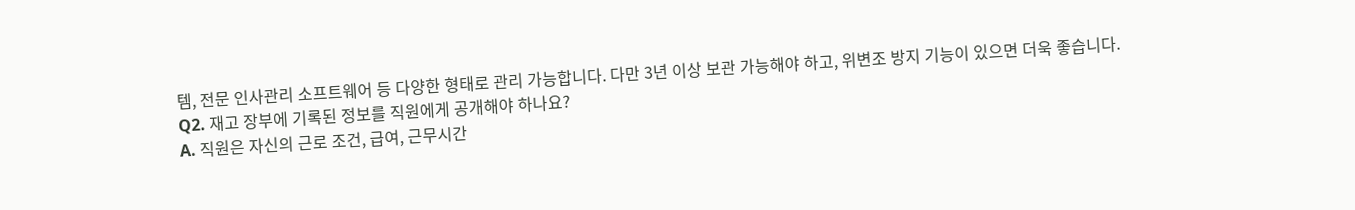템, 전문 인사관리 소프트웨어 등 다양한 형태로 관리 가능합니다. 다만 3년 이상 보관 가능해야 하고, 위변조 방지 기능이 있으면 더욱 좋습니다.
Q2. 재고 장부에 기록된 정보를 직원에게 공개해야 하나요?
A. 직원은 자신의 근로 조건, 급여, 근무시간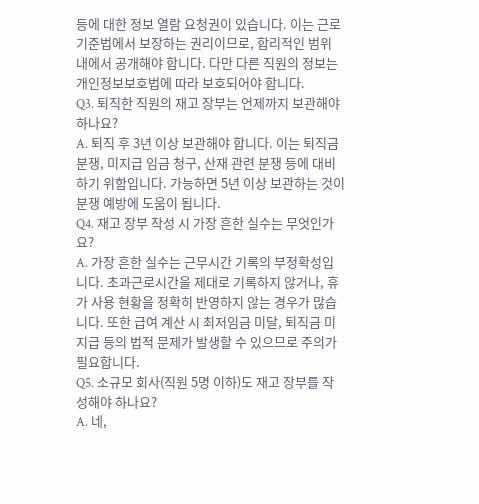등에 대한 정보 열람 요청권이 있습니다. 이는 근로기준법에서 보장하는 권리이므로, 합리적인 범위 내에서 공개해야 합니다. 다만 다른 직원의 정보는 개인정보보호법에 따라 보호되어야 합니다.
Q3. 퇴직한 직원의 재고 장부는 언제까지 보관해야 하나요?
A. 퇴직 후 3년 이상 보관해야 합니다. 이는 퇴직금 분쟁, 미지급 임금 청구, 산재 관련 분쟁 등에 대비하기 위함입니다. 가능하면 5년 이상 보관하는 것이 분쟁 예방에 도움이 됩니다.
Q4. 재고 장부 작성 시 가장 흔한 실수는 무엇인가요?
A. 가장 흔한 실수는 근무시간 기록의 부정확성입니다. 초과근로시간을 제대로 기록하지 않거나, 휴가 사용 현황을 정확히 반영하지 않는 경우가 많습니다. 또한 급여 계산 시 최저임금 미달, 퇴직금 미지급 등의 법적 문제가 발생할 수 있으므로 주의가 필요합니다.
Q5. 소규모 회사(직원 5명 이하)도 재고 장부를 작성해야 하나요?
A. 네,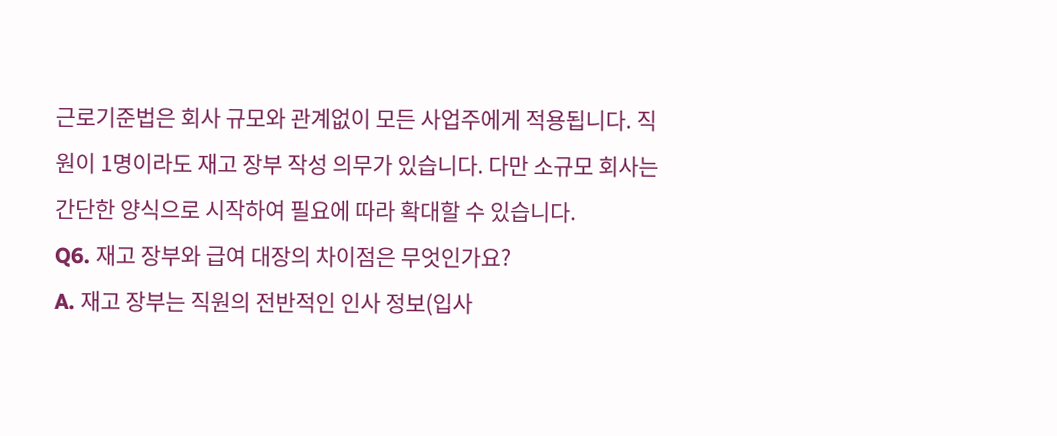근로기준법은 회사 규모와 관계없이 모든 사업주에게 적용됩니다. 직원이 1명이라도 재고 장부 작성 의무가 있습니다. 다만 소규모 회사는 간단한 양식으로 시작하여 필요에 따라 확대할 수 있습니다.
Q6. 재고 장부와 급여 대장의 차이점은 무엇인가요?
A. 재고 장부는 직원의 전반적인 인사 정보(입사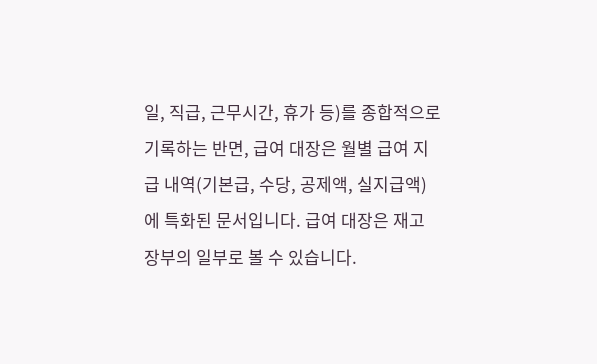일, 직급, 근무시간, 휴가 등)를 종합적으로 기록하는 반면, 급여 대장은 월별 급여 지급 내역(기본급, 수당, 공제액, 실지급액)에 특화된 문서입니다. 급여 대장은 재고 장부의 일부로 볼 수 있습니다.